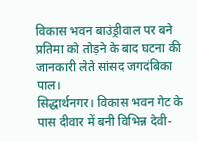विकास भवन बाउंड्रीवाल पर बने प्रतिमा को तोड़ने के बाद घटना की जानकारी लेते सांसद जगदंबिका पाल।
सिद्धार्थनगर। विकास भवन गेट के पास दीवार में बनी विभिन्न देवी-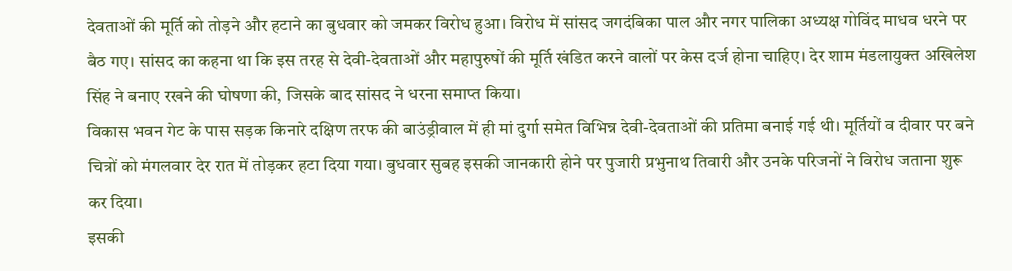देवताओं की मूर्ति को तोड़ने और हटाने का बुधवार को जमकर विरोध हुआ। विरोध में सांसद जगदंबिका पाल और नगर पालिका अध्यक्ष गोविंद माधव धरने पर बैठ गए। सांसद का कहना था कि इस तरह से देवी-देवताओं और महापुरुषों की मूर्ति खंडित करने वालों पर केस दर्ज होना चाहिए। देर शाम मंडलायुक्त अखिलेश सिंह ने बनाए रखने की घोषणा की, जिसके बाद सांसद ने धरना समाप्त किया।
विकास भवन गेट के पास सड़क किनारे दक्षिण तरफ की बाउंड्रीवाल में ही मां दुर्गा समेत विभिन्न देवी-देवताओं की प्रतिमा बनाई गई थी। मूर्तियों व दीवार पर बने चित्रों को मंगलवार देर रात में तोड़कर हटा दिया गया। बुधवार सुबह इसकी जानकारी होने पर पुजारी प्रभुनाथ तिवारी और उनके परिजनों ने विरोध जताना शुरू कर दिया।
इसकी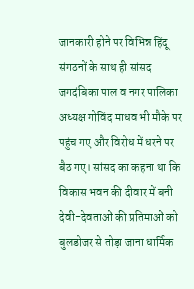जानकारी होने पर विभिन्न हिंदू संगठनों के साथ ही सांसद जगदंबिका पाल व नगर पालिका अध्यक्ष गोविंद माधव भी मौके पर पहुंच गए और विरोध में धरने पर बैठ गए। सांसद का कहना था कि विकास भवन की दीवार में बनी देवी-देवताओं की प्रतिमाओं को बुलडोजर से तोड़ा जाना धार्मिक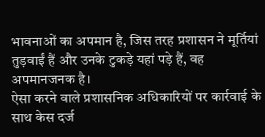भावनाओं का अपमान है, जिस तरह प्रशासन ने मूर्तियां तुड़वाईं हैं और उनके टुकड़े यहां पड़े हैं, वह अपमानजनक है।
ऐसा करने वाले प्रशासनिक अधिकारियों पर कार्रवाई के साथ केस दर्ज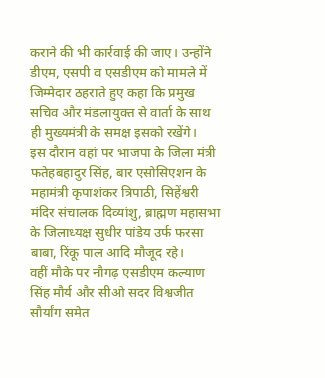कराने की भी कार्रवाई की जाए। उन्होंने डीएम, एसपी व एसडीएम को मामले में जिम्मेदार ठहराते हुए कहा कि प्रमुख सचिव और मंडलायुक्त से वार्ता के साथ ही मुख्यमंत्री के समक्ष इसको रखेंगे।
इस दौरान वहां पर भाजपा के जिला मंत्री फतेहबहादुर सिंह, बार एसोसिएशन के महामंत्री कृपाशंकर त्रिपाठी, सिहेंश्वरी मंदिर संचालक दिव्यांशु, ब्राह्मण महासभा के जिलाध्यक्ष सुधीर पांडेय उर्फ फरसा बाबा, रिंकू पाल आदि मौजूद रहे।
वहीं मौके पर नौगढ़ एसडीएम कल्याण सिंह मौर्य और सीओ सदर विश्वजीत सौर्यांग समेत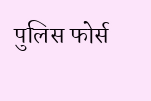पुलिस फोर्स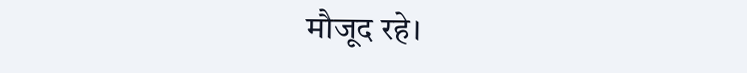मौजूद रहे।